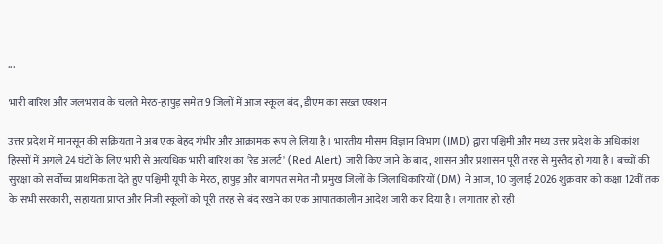...

भारी बारिश और जलभराव के चलते मेरठ-हापुड़ समेत 9 जिलों में आज स्कूल बंद, डीएम का सख्त एक्शन

उत्तर प्रदेश में मानसून की सक्रियता ने अब एक बेहद गंभीर और आक्रामक रूप ले लिया है। भारतीय मौसम विज्ञान विभाग (IMD) द्वारा पश्चिमी और मध्य उत्तर प्रदेश के अधिकांश हिस्सों में अगले 24 घंटों के लिए भारी से अत्यधिक भारी बारिश का 'रेड अलर्ट' (Red Alert) जारी किए जाने के बाद, शासन और प्रशासन पूरी तरह से मुस्तैद हो गया है। बच्चों की सुरक्षा को सर्वोच्च प्राथमिकता देते हुए पश्चिमी यूपी के मेरठ, हापुड़ और बागपत समेत नौ प्रमुख जिलों के जिलाधिकारियों (DM) ने आज, 10 जुलाई 2026 शुक्रवार को कक्षा 12वीं तक के सभी सरकारी, सहायता प्राप्त और निजी स्कूलों को पूरी तरह से बंद रखने का एक आपातकालीन आदेश जारी कर दिया है। लगातार हो रही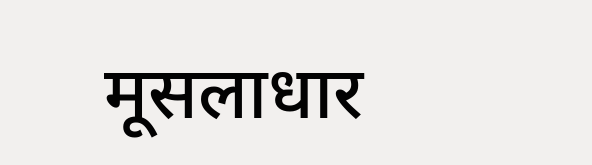मूसलाधार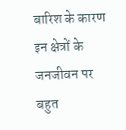बारिश के कारण इन क्षेत्रों के जनजीवन पर बहुत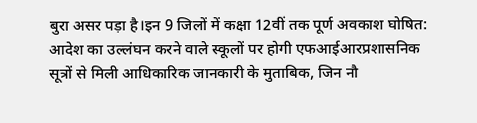बुरा असर पड़ा है।इन 9 जिलों में कक्षा 12वीं तक पूर्ण अवकाश घोषित: आदेश का उल्लंघन करने वाले स्कूलों पर होगी एफआईआरप्रशासनिक सूत्रों से मिली आधिकारिक जानकारी के मुताबिक, जिन नौ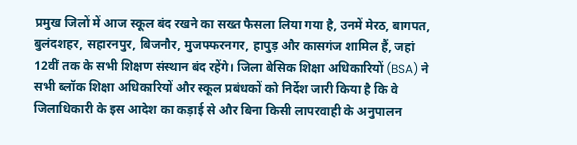प्रमुख जिलों में आज स्कूल बंद रखने का सख्त फैसला लिया गया है, उनमें मेरठ, बागपत, बुलंदशहर, सहारनपुर, बिजनौर, मुजफ्फरनगर, हापुड़ और कासगंज शामिल हैं, जहां 12वीं तक के सभी शिक्षण संस्थान बंद रहेंगे। जिला बेसिक शिक्षा अधिकारियों (BSA) ने सभी ब्लॉक शिक्षा अधिकारियों और स्कूल प्रबंधकों को निर्देश जारी किया है कि वे जिलाधिकारी के इस आदेश का कड़ाई से और बिना किसी लापरवाही के अनुपालन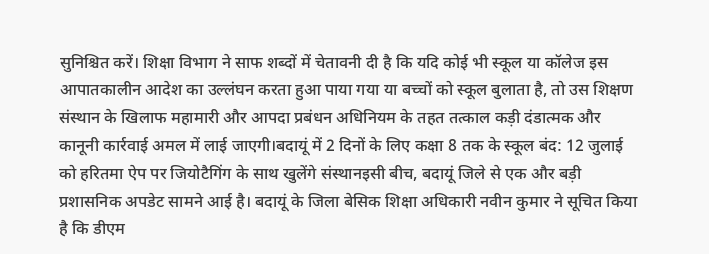सुनिश्चित करें। शिक्षा विभाग ने साफ शब्दों में चेतावनी दी है कि यदि कोई भी स्कूल या कॉलेज इस आपातकालीन आदेश का उल्लंघन करता हुआ पाया गया या बच्चों को स्कूल बुलाता है, तो उस शिक्षण संस्थान के खिलाफ महामारी और आपदा प्रबंधन अधिनियम के तहत तत्काल कड़ी दंडात्मक और कानूनी कार्रवाई अमल में लाई जाएगी।बदायूं में 2 दिनों के लिए कक्षा 8 तक के स्कूल बंद: 12 जुलाई को हरितमा ऐप पर जियोटैगिंग के साथ खुलेंगे संस्थानइसी बीच, बदायूं जिले से एक और बड़ी प्रशासनिक अपडेट सामने आई है। बदायूं के जिला बेसिक शिक्षा अधिकारी नवीन कुमार ने सूचित किया है कि डीएम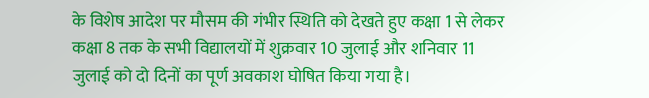के विशेष आदेश पर मौसम की गंभीर स्थिति को देखते हुए कक्षा 1 से लेकर कक्षा 8 तक के सभी विद्यालयों में शुक्रवार 10 जुलाई और शनिवार 11 जुलाई को दो दिनों का पूर्ण अवकाश घोषित किया गया है।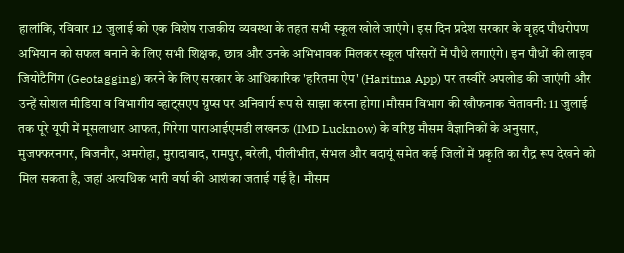हालांकि, रविवार 12 जुलाई को एक विशेष राजकीय व्यवस्था के तहत सभी स्कूल खोले जाएंगे। इस दिन प्रदेश सरकार के वृहद पौधरोपण अभियान को सफल बनाने के लिए सभी शिक्षक, छात्र और उनके अभिभावक मिलकर स्कूल परिसरों में पौधे लगाएंगे। इन पौधों की लाइव जियोटैगिंग (Geotagging) करने के लिए सरकार के आधिकारिक 'हरितमा ऐप' (Haritma App) पर तस्वीरें अपलोड की जाएंगी और उन्हें सोशल मीडिया व विभागीय व्हाट्सएप ग्रुप्स पर अनिवार्य रूप से साझा करना होगा।मौसम विभाग की खौफनाक चेतावनी: 11 जुलाई तक पूरे यूपी में मूसलाधार आफत, गिरेगा पाराआईएमडी लखनऊ (IMD Lucknow) के वरिष्ठ मौसम वैज्ञानिकों के अनुसार, मुजफ्फरनगर, बिजनौर, अमरोहा, मुरादाबाद, रामपुर, बरेली, पीलीभीत, संभल और बदायूं समेत कई जिलों में प्रकृति का रौद्र रूप देखने को मिल सकता है, जहां अत्यधिक भारी वर्षा की आशंका जताई गई है। मौसम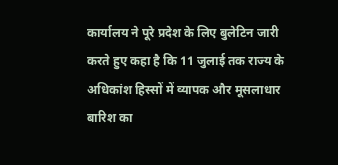कार्यालय ने पूरे प्रदेश के लिए बुलेटिन जारी करते हुए कहा है कि 11 जुलाई तक राज्य के अधिकांश हिस्सों में व्यापक और मूसलाधार बारिश का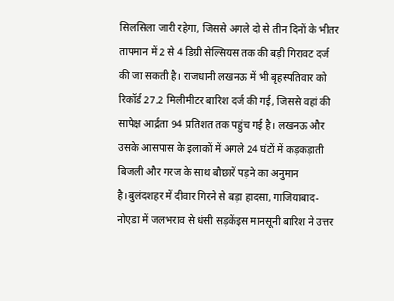सिलसिला जारी रहेगा, जिससे अगले दो से तीन दिनों के भीतर तापमान में 2 से 4 डिग्री सेल्सियस तक की बड़ी गिरावट दर्ज की जा सकती है। राजधानी लखनऊ में भी बृहस्पतिवार को रिकॉर्ड 27.2 मिलीमीटर बारिश दर्ज की गई, जिससे वहां की सापेक्ष आर्द्रता 94 प्रतिशत तक पहुंच गई है। लखनऊ और उसके आसपास के इलाकों में अगले 24 घंटों में कड़कड़ाती बिजली और गरज के साथ बौछारें पड़ने का अनुमान है।बुलंदशहर में दीवार गिरने से बड़ा हादसा, गाजियाबाद-नोएडा में जलभराव से धंसी सड़केंइस मानसूनी बारिश ने उत्तर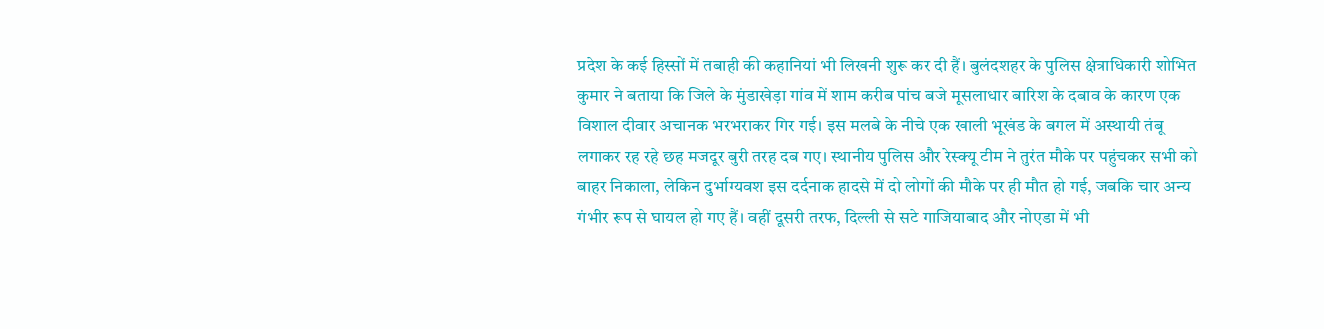प्रदेश के कई हिस्सों में तबाही की कहानियां भी लिखनी शुरू कर दी हैं। बुलंदशहर के पुलिस क्षेत्राधिकारी शोभित कुमार ने बताया कि जिले के मुंडाखेड़ा गांव में शाम करीब पांच बजे मूसलाधार बारिश के दबाव के कारण एक विशाल दीवार अचानक भरभराकर गिर गई। इस मलबे के नीचे एक खाली भूखंड के बगल में अस्थायी तंबू लगाकर रह रहे छह मजदूर बुरी तरह दब गए। स्थानीय पुलिस और रेस्क्यू टीम ने तुरंत मौके पर पहुंचकर सभी को बाहर निकाला, लेकिन दुर्भाग्यवश इस दर्दनाक हादसे में दो लोगों की मौके पर ही मौत हो गई, जबकि चार अन्य गंभीर रूप से घायल हो गए हैं। वहीं दूसरी तरफ, दिल्ली से सटे गाजियाबाद और नोएडा में भी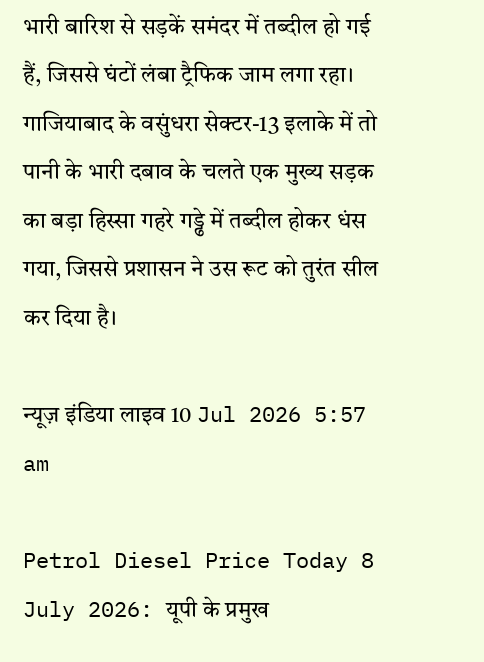भारी बारिश से सड़कें समंदर में तब्दील हो गई हैं, जिससे घंटों लंबा ट्रैफिक जाम लगा रहा। गाजियाबाद के वसुंधरा सेक्टर-13 इलाके में तो पानी के भारी दबाव के चलते एक मुख्य सड़क का बड़ा हिस्सा गहरे गड्ढे में तब्दील होकर धंस गया, जिससे प्रशासन ने उस रूट को तुरंत सील कर दिया है।

न्यूज़ इंडिया लाइव 10 Jul 2026 5:57 am

Petrol Diesel Price Today 8 July 2026: यूपी के प्रमुख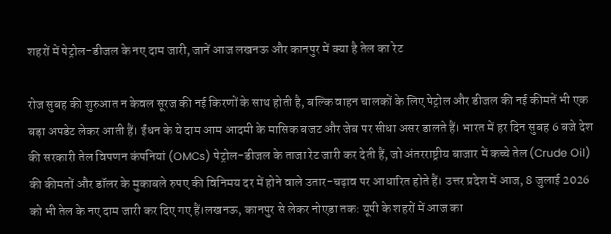शहरों में पेट्रोल-डीजल के नए दाम जारी, जानें आज लखनऊ और कानपुर में क्या है तेल का रेट

रोज सुबह की शुरुआत न केवल सूरज की नई किरणों के साथ होती है, बल्कि वाहन चालकों के लिए पेट्रोल और डीजल की नई कीमतें भी एक बड़ा अपडेट लेकर आती हैं। ईंधन के ये दाम आम आदमी के मासिक बजट और जेब पर सीधा असर डालते हैं। भारत में हर दिन सुबह 6 बजे देश की सरकारी तेल विपणन कंपनियां (OMCs) पेट्रोल-डीजल के ताजा रेट जारी कर देती हैं, जो अंतरराष्ट्रीय बाजार में कच्चे तेल (Crude Oil) की कीमतों और डॉलर के मुकाबले रुपए की विनिमय दर में होने वाले उतार-चढ़ाव पर आधारित होते हैं। उत्तर प्रदेश में आज, 8 जुलाई 2026 को भी तेल के नए दाम जारी कर दिए गए हैं।लखनऊ, कानपुर से लेकर नोएडा तक: यूपी के शहरों में आज का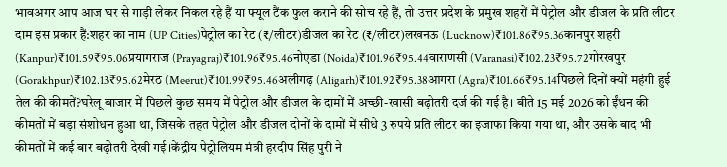भावअगर आप आज घर से गाड़ी लेकर निकल रहे हैं या फ्यूल टैंक फुल कराने की सोच रहे हैं, तो उत्तर प्रदेश के प्रमुख शहरों में पेट्रोल और डीजल के प्रति लीटर दाम इस प्रकार हैं:शहर का नाम (UP Cities)पेट्रोल का रेट (₹/लीटर)डीजल का रेट (₹/लीटर)लखनऊ (Lucknow)₹101.86₹95.36कानपुर शहरी (Kanpur)₹101.59₹95.06प्रयागराज (Prayagraj)₹101.96₹95.46नोएडा (Noida)₹101.96₹95.44वाराणसी (Varanasi)₹102.23₹95.72गोरखपुर (Gorakhpur)₹102.13₹95.62मेरठ (Meerut)₹101.99₹95.46अलीगढ़ (Aligarh)₹101.92₹95.38आगरा (Agra)₹101.66₹95.14पिछले दिनों क्यों महंगी हुई तेल की कीमतें?घरेलू बाजार में पिछले कुछ समय में पेट्रोल और डीजल के दामों में अच्छी-खासी बढ़ोतरी दर्ज की गई है। बीते 15 मई 2026 को ईंधन की कीमतों में बड़ा संशोधन हुआ था, जिसके तहत पेट्रोल और डीजल दोनों के दामों में सीधे 3 रुपये प्रति लीटर का इजाफा किया गया था, और उसके बाद भी कीमतों में कई बार बढ़ोतरी देखी गई।केंद्रीय पेट्रोलियम मंत्री हरदीप सिंह पुरी ने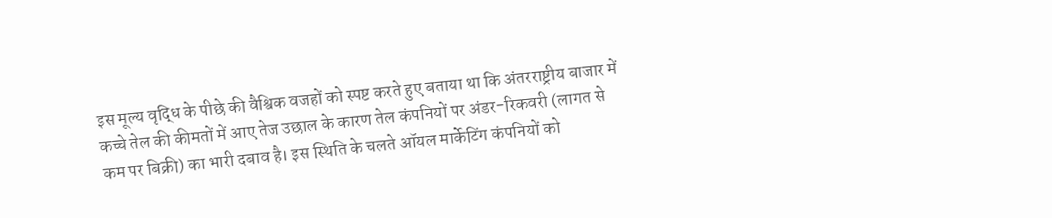इस मूल्य वृद्धि के पीछे की वैश्विक वजहों को स्पष्ट करते हुए बताया था कि अंतरराष्ट्रीय बाजार में कच्चे तेल की कीमतों में आए तेज उछाल के कारण तेल कंपनियों पर अंडर-रिकवरी (लागत से कम पर बिक्री) का भारी दबाव है। इस स्थिति के चलते ऑयल मार्केटिंग कंपनियों को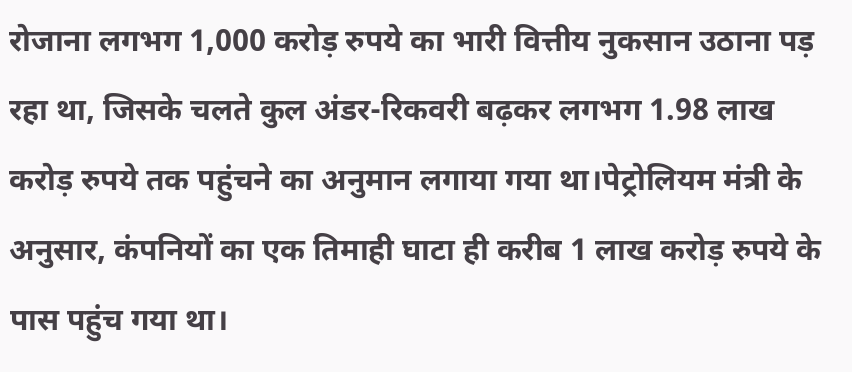रोजाना लगभग 1,000 करोड़ रुपये का भारी वित्तीय नुकसान उठाना पड़ रहा था, जिसके चलते कुल अंडर-रिकवरी बढ़कर लगभग 1.98 लाख करोड़ रुपये तक पहुंचने का अनुमान लगाया गया था।पेट्रोलियम मंत्री के अनुसार, कंपनियों का एक तिमाही घाटा ही करीब 1 लाख करोड़ रुपये के पास पहुंच गया था।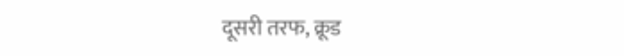दूसरी तरफ, क्रूड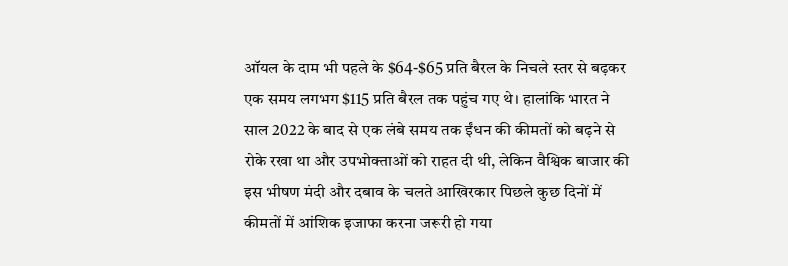ऑयल के दाम भी पहले के $64-$65 प्रति बैरल के निचले स्तर से बढ़कर एक समय लगभग $115 प्रति बैरल तक पहुंच गए थे। हालांकि भारत ने साल 2022 के बाद से एक लंबे समय तक ईंधन की कीमतों को बढ़ने से रोके रखा था और उपभोक्ताओं को राहत दी थी, लेकिन वैश्विक बाजार की इस भीषण मंदी और दबाव के चलते आखिरकार पिछले कुछ दिनों में कीमतों में आंशिक इजाफा करना जरूरी हो गया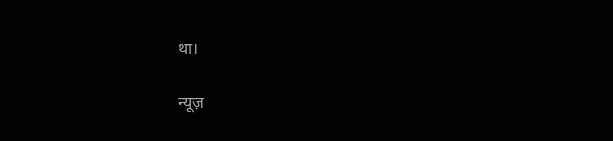था।

न्यूज़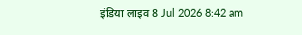इंडिया लाइव 8 Jul 2026 8:42 am